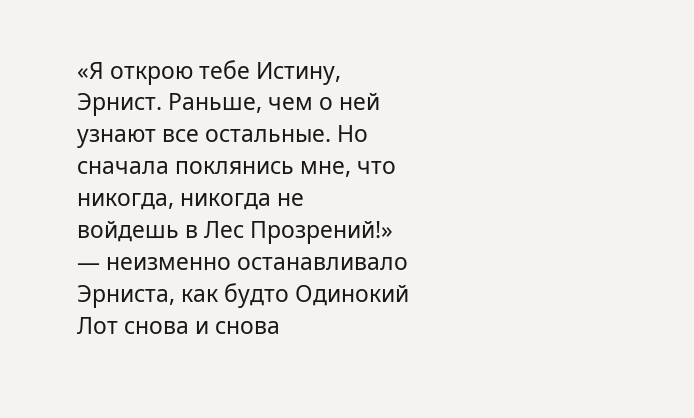«Я открою тебе Истину, Эрнист. Раньше, чем о ней узнают все остальные. Но сначала поклянись мне, что никогда, никогда не войдешь в Лес Прозрений!» — неизменно останавливало Эрниста, как будто Одинокий Лот снова и снова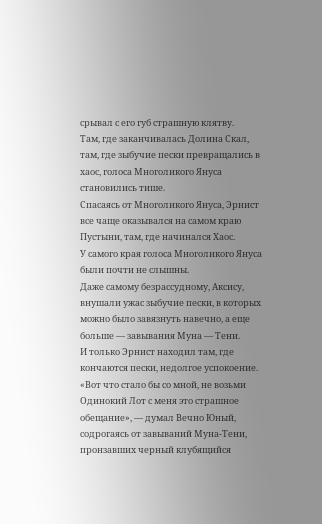срывал с его губ страшную клятву.
Там, где заканчивалась Долина Скал, там, где зыбучие пески превращались в хаос, голоса Многоликого Януса становились тише.
Спасаясь от Многоликого Януса, Эрнист все чаще оказывался на самом краю Пустыни, там, где начинался Хаос.
У самого края голоса Многоликого Януса были почти не слышны.
Даже самому безрассудному, Аксису, внушали ужас зыбучие пески, в которых можно было завязнуть навечно, а еще больше — завывания Муна — Тени.
И только Эрнист находил там, где кончаются пески, недолгое успокоение.
«Вот что стало бы со мной, не возьми Одинокий Лот с меня это страшное обещание», — думал Вечно Юный, содрогаясь от завываний Муна-Тени, пронзавших черный клубящийся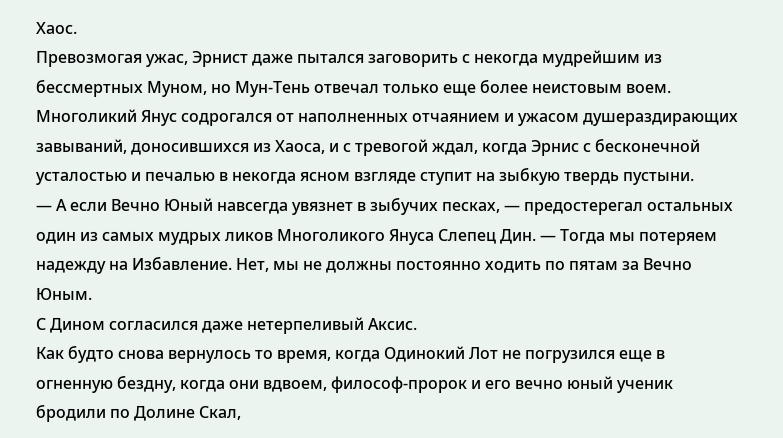Хаос.
Превозмогая ужас, Эрнист даже пытался заговорить с некогда мудрейшим из бессмертных Муном, но Мун-Тень отвечал только еще более неистовым воем.
Многоликий Янус содрогался от наполненных отчаянием и ужасом душераздирающих завываний, доносившихся из Хаоса, и с тревогой ждал, когда Эрнис с бесконечной усталостью и печалью в некогда ясном взгляде ступит на зыбкую твердь пустыни.
— А если Вечно Юный навсегда увязнет в зыбучих песках, — предостерегал остальных один из самых мудрых ликов Многоликого Януса Слепец Дин. — Тогда мы потеряем надежду на Избавление. Нет, мы не должны постоянно ходить по пятам за Вечно Юным.
С Дином согласился даже нетерпеливый Аксис.
Как будто снова вернулось то время, когда Одинокий Лот не погрузился еще в огненную бездну, когда они вдвоем, философ-пророк и его вечно юный ученик бродили по Долине Скал,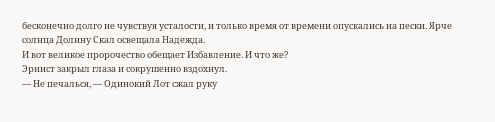бесконечно долго не чувствуя усталости, и только время от времени опускались на пески. Ярче солнца Долину Скал освещала Надежда.
И вот великое пророчество обещает Избавление. И что же?
Эрнист закрыл глаза и сокрушенно вздохнул.
— Не печалься, — Одинокий Лот сжал руку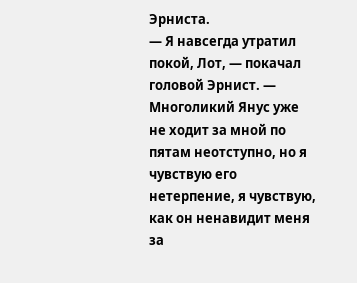Эрниста.
— Я навсегда утратил покой, Лот, — покачал головой Эрнист. — Многоликий Янус уже не ходит за мной по пятам неотступно, но я чувствую его нетерпение, я чувствую, как он ненавидит меня за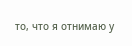то, что я отнимаю у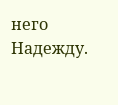него Надежду.